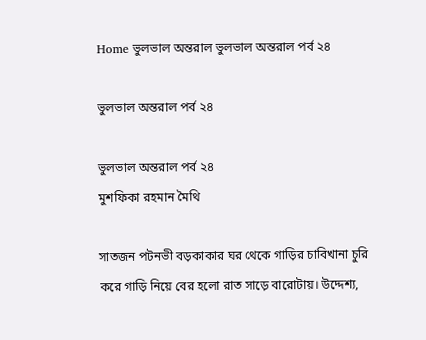Home ভুলভাল অন্তরাল ভুলভাল অন্তরাল পর্ব ২৪

ভুলভাল অন্তরাল পর্ব ২৪

ভুলভাল অন্তরাল পর্ব ২৪
মুশফিকা রহমান মৈথি

সাতজন পটনভী বড়কাকার ঘর থেকে গাড়ির চাবিখানা চুরি করে গাড়ি নিয়ে বের হলো রাত সাড়ে বারোটায়। উদ্দেশ্য,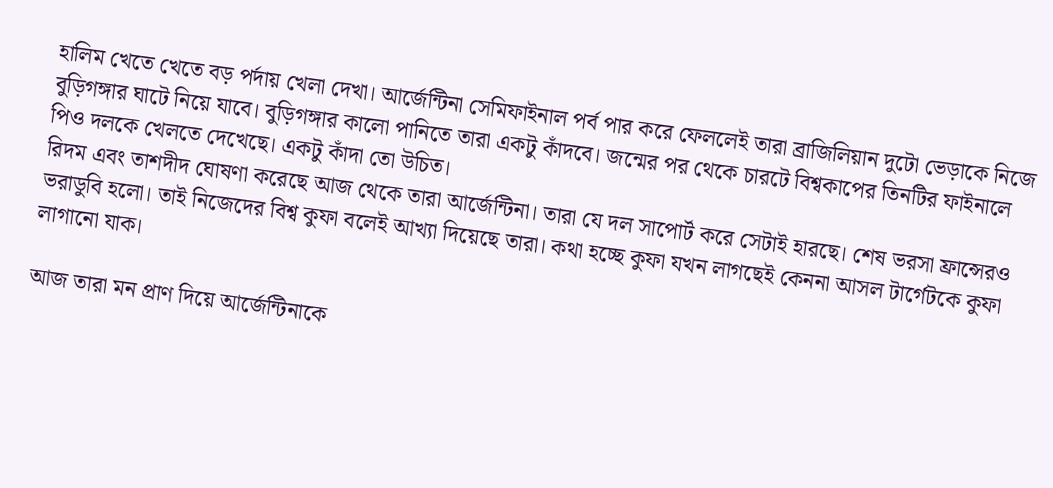হালিম খেতে খেতে বড় পর্দায় খেলা দেখা। আর্জেন্টিনা সেমিফাইনাল পর্ব পার করে ফেললেই তারা ব্রাজিলিয়ান দুটো ভেড়াকে নিজে বুড়িগঙ্গার ঘাটে নিয়ে যাবে। বুড়িগঙ্গার কালো পানিতে তারা একটু কাঁদবে। জন্মের পর থেকে চারটে বিশ্বকাপের তিনটির ফাইনালে পিও দলকে খেলতে দেখেছে। একটু কাঁদা তো উচিত।
রিদম এবং তাশদীদ ঘোষণা করেছে আজ থেকে তারা আর্জেন্টিনা। তারা যে দল সাপোর্ট করে সেটাই হারছে। শেষ ভরসা ফ্রান্সেরও ভরাডুবি হলো। তাই নিজেদের বিশ্ব কুফা বলেই আখ্যা দিয়েছে তারা। কথা হচ্ছে কুফা যখন লাগছেই কেননা আসল টার্গেটকে কুফা লাগানো যাক।

আজ তারা মন প্রাণ দিয়ে আর্জেন্টিনাকে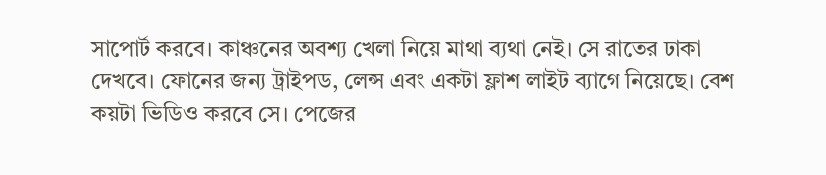সাপোর্ট করবে। কাঞ্চনের অবশ্য খেলা নিয়ে মাথা ব্যথা নেই। সে রাতের ঢাকা দেখবে। ফোনের জন্য ট্রাইপড, লেন্স এবং একটা ফ্লাশ লাইট ব্যাগে নিয়েছে। বেশ কয়টা ভিডিও করবে সে। পেজের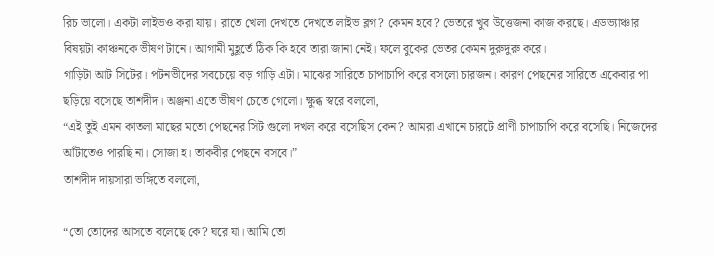রিচ ভালো। একটা লাইভও করা যায়। রাতে খেলা দেখতে দেখতে লাইভ ব্লগ? কেমন হবে? ভেতরে খুব উত্তেজনা কাজ করছে। এডভ্যাঞ্চার বিষয়টা কাঞ্চনকে ভীষণ টানে। আগামী মুহূর্তে ঠিক কি হবে তারা জানা নেই। ফলে বুকের ভেতর কেমন দুরুদুরু করে।
গাড়িটা আট সিটের। পটনভীদের সবচেয়ে বড় গাড়ি এটা। মাঝের সারিতে চাপাচাপি করে বসলো চারজন। কারণ পেছনের সারিতে একেবার পা ছড়িয়ে বসেছে তাশদীদ। অঞ্জনা এতে ভীষণ চেতে গেলো। ক্ষুব্ধ স্বরে বললো,
“এই তুই এমন কাতলা মাছের মতো পেছনের সিট গুলো দখল করে বসেছিস কেন? আমরা এখানে চারটে প্রাণী চাপাচাপি করে বসেছি। নিজেদের আঁটাতেও পারছি না। সোজা হ। তাকবীর পেছনে বসবে।”
তাশদীদ দায়সারা ভঙ্গিতে বললো,

“তো তোদের আসতে বলেছে কে? ঘরে যা। আমি তো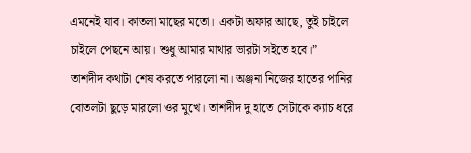এমনেই যাব। কাতলা মাছের মতো। একটা অফার আছে, তুই চাইলে চাইলে পেছনে আয়। শুধু আমার মাথার ভারটা সইতে হবে।”
তাশদীদ কথাটা শেষ করতে পারলো না। অঞ্জনা নিজের হাতের পানির বোতলটা ছুড়ে মারলো ওর মুখে। তাশদীদ দু হাতে সেটাকে ক্যাচ ধরে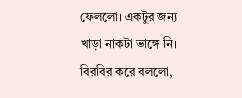ফেললো। একটুর জন্য খাড়া নাকটা ভাঙ্গে নি। বিরবির করে বললো,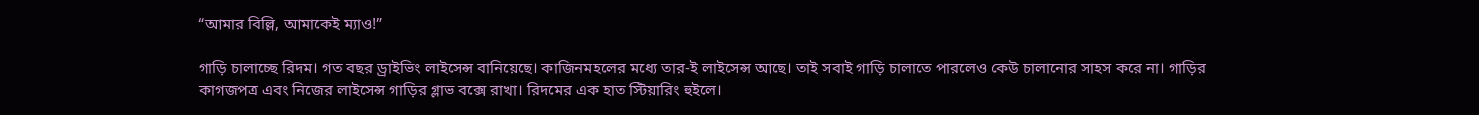“আমার বিল্লি, আমাকেই ম্যাও!”

গাড়ি চালাচ্ছে রিদম। গত বছর ড্রাইভিং লাইসেন্স বানিয়েছে। কাজিনমহলের মধ্যে তার-ই লাইসেন্স আছে। তাই সবাই গাড়ি চালাতে পারলেও কেউ চালানোর সাহস করে না। গাড়ির কাগজপত্র এবং নিজের লাইসেন্স গাড়ির গ্লাভ বক্সে রাখা। রিদমের এক হাত স্টিয়ারিং হুইলে।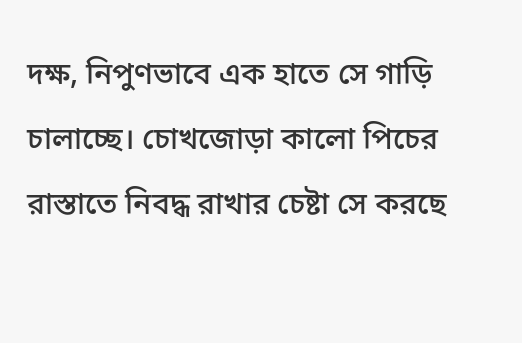দক্ষ, নিপুণভাবে এক হাতে সে গাড়ি চালাচ্ছে। চোখজোড়া কালো পিচের রাস্তাতে নিবদ্ধ রাখার চেষ্টা সে করছে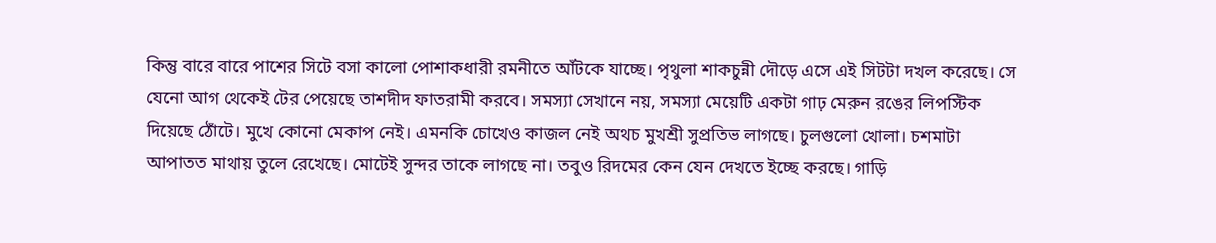কিন্তু বারে বারে পাশের সিটে বসা কালো পোশাকধারী রমনীতে আঁটকে যাচ্ছে। পৃথুলা শাকচুন্নী দৌড়ে এসে এই সিটটা দখল করেছে। সে যেনো আগ থেকেই টের পেয়েছে তাশদীদ ফাতরামী করবে। সমস্যা সেখানে নয়, সমস্যা মেয়েটি একটা গাঢ় মেরুন রঙের লিপস্টিক দিয়েছে ঠোঁটে। মুখে কোনো মেকাপ নেই। এমনকি চোখেও কাজল নেই অথচ মুখশ্রী সুপ্রতিভ লাগছে। চুলগুলো খোলা। চশমাটা আপাতত মাথায় তুলে রেখেছে। মোটেই সুন্দর তাকে লাগছে না। তবুও রিদমের কেন যেন দেখতে ইচ্ছে করছে। গাড়ি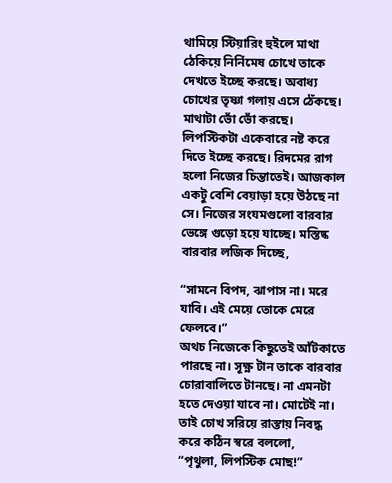থামিয়ে স্টিয়ারিং হুইলে মাথা ঠেকিয়ে নির্নিমেষ চোখে তাকে দেখতে ইচ্ছে করছে। অবাধ্য চোখের তৃষ্ণা গলায় এসে ঠেঁকছে। মাথাটা ভোঁ ভোঁ করছে। লিপস্টিকটা একেবারে নষ্ট করে দিতে ইচ্ছে করছে। রিদমের রাগ হলো নিজের চিন্তাতেই। আজকাল একটু বেশি বেয়াড়া হয়ে উঠছে না সে। নিজের সংযমগুলো বারবার ভেঙ্গে গুড়ো হয়ে যাচ্ছে। মস্তিষ্ক বারবার লজিক দিচ্ছে,

“সামনে বিপদ, ঝাপাস না। মরে যাবি। এই মেয়ে তোকে মেরে ফেলবে।”
অথচ নিজেকে কিছুতেই আঁটকাতে পারছে না। সূক্ষ্ণ টান তাকে বারবার চোরাবালিতে টানছে। না এমনটা হতে দেওয়া যাবে না। মোটেই না। তাই চোখ সরিয়ে রাস্তায় নিবদ্ধ করে কঠিন স্বরে বললো,
“পৃথুলা, লিপস্টিক মোছ!”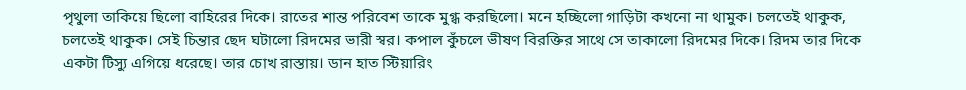পৃথুলা তাকিয়ে ছিলো বাহিরের দিকে। রাতের শান্ত পরিবেশ তাকে মুগ্ধ করছিলো। মনে হচ্ছিলো গাড়িটা কখনো না থামুক। চলতেই থাকুক, চলতেই থাকুক। সেই চিন্তার ছেদ ঘটালো রিদমের ভারী স্বর। কপাল কুঁচলে ভীষণ বিরক্তির সাথে সে তাকালো রিদমের দিকে। রিদম তার দিকে একটা টিস্যু এগিয়ে ধরেছে। তার চোখ রাস্তায়। ডান হাত স্টিয়ারিং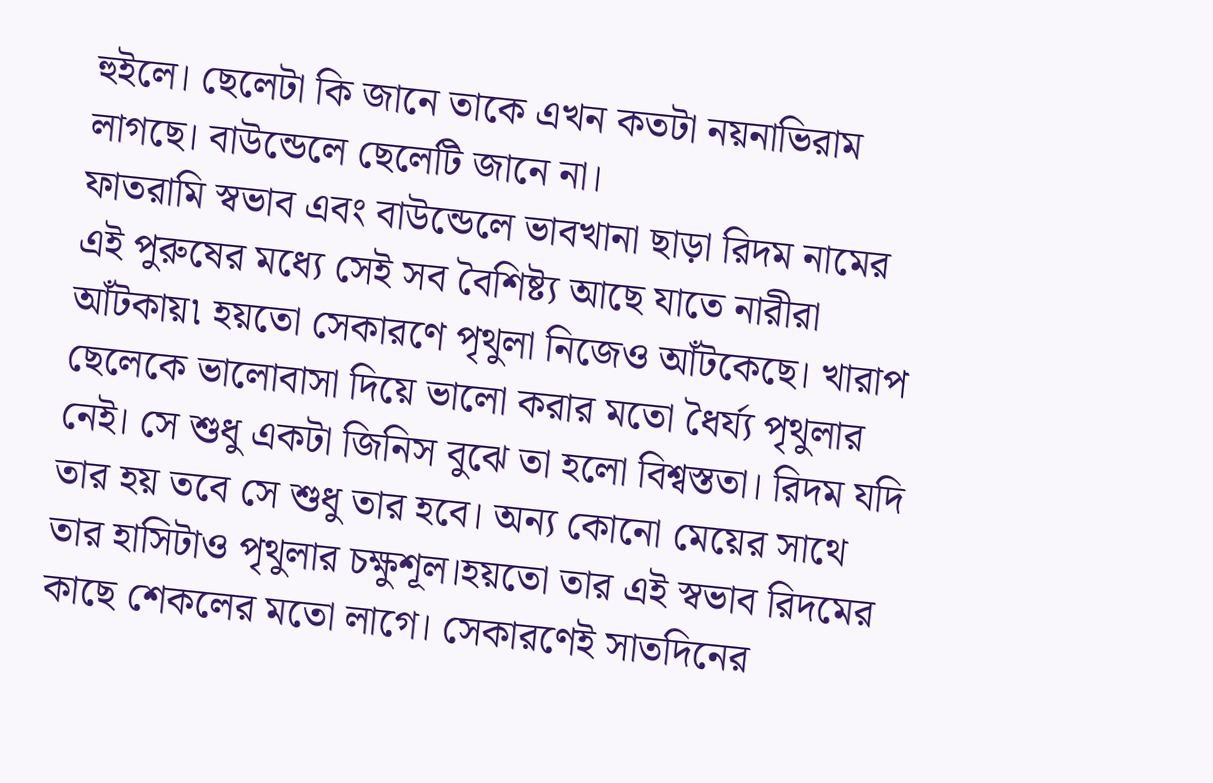হুইলে। ছেলেটা কি জানে তাকে এখন কতটা নয়নাভিরাম লাগছে। বাউন্ডেলে ছেলেটি জানে না।
ফাতরামি স্বভাব এবং বাউন্ডেলে ভাবখানা ছাড়া রিদম নামের এই পুরুষের মধ্যে সেই সব বৈশিষ্ট্য আছে যাতে নারীরা আঁটকায়৷ হয়তো সেকারণে পৃথুলা নিজেও আঁটকেছে। খারাপ ছেলেকে ভালোবাসা দিয়ে ভালো করার মতো ধৈর্য্য পৃথুলার নেই। সে শুধু একটা জিনিস বুঝে তা হলো বিশ্বস্ততা। রিদম যদি তার হয় তবে সে শুধু তার হবে। অন্য কোনো মেয়ের সাথে তার হাসিটাও পৃথুলার চক্ষুশূল।হয়তো তার এই স্বভাব রিদমের কাছে শেকলের মতো লাগে। সেকারণেই সাতদিনের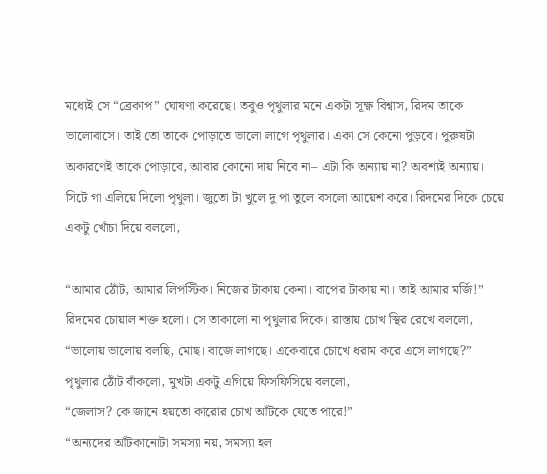মধ্যেই সে “ব্রেকাপ” ঘোষণা করেছে। তবুও পৃথুলার মনে একটা সূক্ষ্ণ বিশ্বাস, রিদম তাকে ভালোবাসে। তাই তো তাকে পোড়াতে ভালো লাগে পৃথুলার। একা সে কেনো পুড়বে। পুরুষটা অকারণেই তাকে পোড়াবে, আবার কোনো দায় নিবে না– এটা কি অন্যায় না? অবশ্যই অন্যায়। সিটে গা এলিয়ে দিলো পৃথুলা। জুতো টা খুলে দু পা তুলে বসলো আয়েশ করে। রিদমের দিকে চেয়ে একটু খোঁচা দিয়ে বললো,

“আমার ঠোঁট, আমার লিপস্টিক। নিজের টাকায় কেনা। বাপের টাকায় না। তাই আমার মর্জি!”
রিদমের চোয়াল শক্ত হলো। সে তাকালো না পৃথুলার দিকে। রাস্তায় চোখ স্থির রেখে বললো,
“ভালোয় ভালোয় বলছি, মোছ। বাজে লাগছে। একেবারে চোখে ধরাম করে এসে লাগছে?”
পৃথুলার ঠোঁট বাঁকলো, মুখটা একটু এগিয়ে ফিসফিসিয়ে বললো,
“জেলাস? কে জানে হয়তো কারোর চোখ আঁটকে যেতে পারে!”
“অন্যদের আঁটকানোটা সমস্যা নয়, সমস্যা হল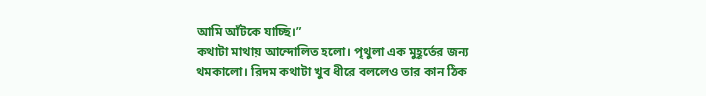আমি আঁটকে যাচ্ছি।”
কথাটা মাথায় আন্দোলিত হলো। পৃথুলা এক মুহূর্তের জন্য থমকালো। রিদম কথাটা খুব ধীরে বললেও তার কান ঠিক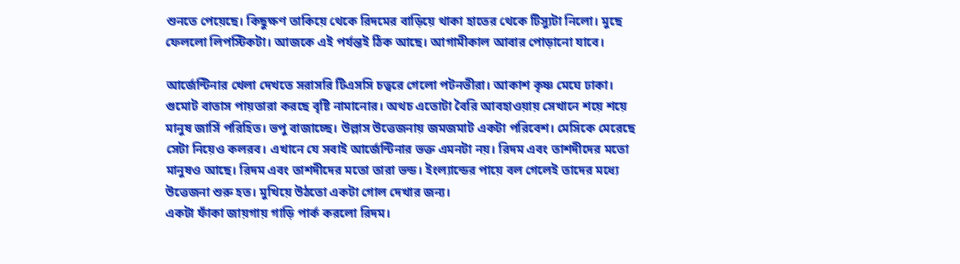শুনতে পেয়েছে। কিছুক্ষণ তাকিয়ে থেকে রিদমের বাড়িয়ে থাকা হাতের থেকে টিস্যুটা নিলো। মুছে ফেললো লিপস্টিকটা। আজকে এই পর্যন্তই ঠিক আছে। আগামীকাল আবার পোড়ানো যাবে।

আর্জেন্টিনার খেলা দেখতে সরাসরি টিএসসি চত্বরে গেলো পটনভীরা। আকাশ কৃষ্ণ মেঘে ঢাকা। গুমোট বাতাস পায়তারা করছে বৃষ্টি নামানোর। অথচ এতোটা বৈরি আবহাওয়ায় সেখানে শয়ে শয়ে মানুষ জার্সি পরিহিত। ভপু বাজাচ্ছে। উল্লাস উত্তেজনায় জমজমাট একটা পরিবেশ। মেসিকে মেরেছে সেটা নিয়েও কলরব। এখানে যে সবাই আর্জেন্টিনার ভক্ত এমনটা নয়। রিদম এবং তাশদীদের মতো মানুষও আছে। রিদম এবং তাশদীদের মতো তারা ভন্ড। ইংল্যান্ডের পায়ে বল গেলেই তাদের মধ্যে উত্তেজনা শুরু হত। মুখিয়ে উঠতো একটা গোল দেখার জন্য।
একটা ফাঁকা জায়গায় গাড়ি পার্ক করলো রিদম।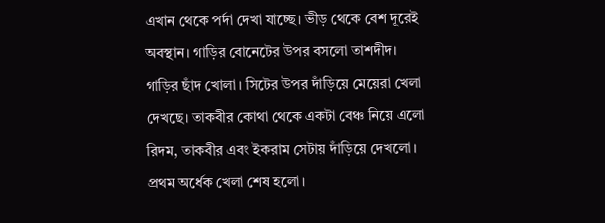এখান থেকে পর্দা দেখা যাচ্ছে। ভীড় থেকে বেশ দূরেই অবস্থান। গাড়ির বোনেটের উপর বসলো তাশদীদ। গাড়ির ছাঁদ খোলা। সিটের উপর দাঁড়িয়ে মেয়েরা খেলা দেখছে। তাকবীর কোথা থেকে একটা বেঞ্চ নিয়ে এলো রিদম, তাকবীর এবং ইকরাম সেটায় দাঁড়িয়ে দেখলো। প্রথম অর্ধেক খেলা শেষ হলো।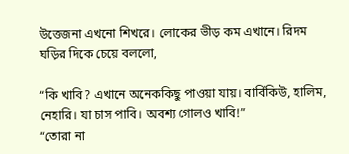উত্তেজনা এখনো শিখরে। লোকের ভীড় কম এখানে। রিদম ঘড়ির দিকে চেয়ে বললো,

“কি খাবি? এখানে অনেককিছু পাওয়া যায়। বার্বিকিউ, হালিম, নেহারি। যা চাস পাবি। অবশ্য গোলও খাবি!”
“তোরা না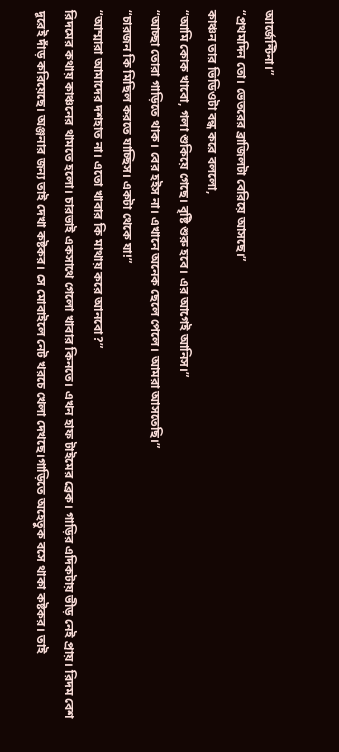আর্জেন্টিনা।”
“প্রথমদিন তো। ভেতরের ব্রাজিলটা বেরিয়ে আসছে।”
কাঞ্চন তার ভিডিওটা বন্ধ করে বললো,
“আমি কোক খাবো, গলা শুকিয়ে গেছে। বৃষ্টি শুরু হবে। এর আগেই আনিস।”
“আচ্ছা তোরা গাড়িতে থাক। বের হইস না। এখানে অনেক ছেলে পেলে। আমরা আসতেছি।”
“চারজন কি মিছিল করতে যাচ্ছিস। একটা থেকে যা!”
“আম্মারা আমাদের দশহাত না। এতো খাবার কি মাথায় করে আনবো?”
রিদমের কথায় কাঞ্চনের থামতে হলো। চারভাই একসাথে গেলো খাবার কিনতে। এখন হাফ টাইমের ব্রেক। গাড়ির এদিকটায় ভীড় নেই প্রায়। রিদম বেশ দূরেই দাঁড় করিয়েছে। অঞ্জনার জন্য তাই দেখা কষ্টকর। সে মোবাইলে নেট খরচে খেলা দেখছে।গাড়িতে অহেতুক বসে থাকা কষ্টকর। তাই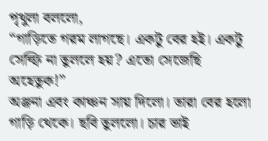পৃথুলা বললো,
“গাড়িতে গরম লাগছে। একটু বের হই। একটু সেল্ফি না তুললে হয়? এতো সেজেছি অহেতুক!”
অঞ্জনা এবং কাঞ্চন সায় দিলো। তারা বের হলো গাড়ি থেকে। ছবি তুললো। চার ভাই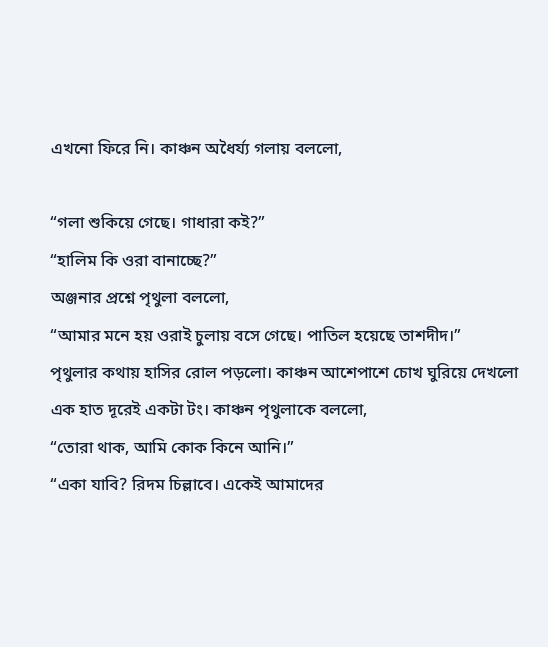এখনো ফিরে নি। কাঞ্চন অধৈর্য্য গলায় বললো,

“গলা শুকিয়ে গেছে। গাধারা কই?”
“হালিম কি ওরা বানাচ্ছে?”
অঞ্জনার প্রশ্নে পৃথুলা বললো,
“আমার মনে হয় ওরাই চুলায় বসে গেছে। পাতিল হয়েছে তাশদীদ।”
পৃথুলার কথায় হাসির রোল পড়লো। কাঞ্চন আশেপাশে চোখ ঘুরিয়ে দেখলো এক হাত দূরেই একটা টং। কাঞ্চন পৃথুলাকে বললো,
“তোরা থাক, আমি কোক কিনে আনি।”
“একা যাবি? রিদম চিল্লাবে। একেই আমাদের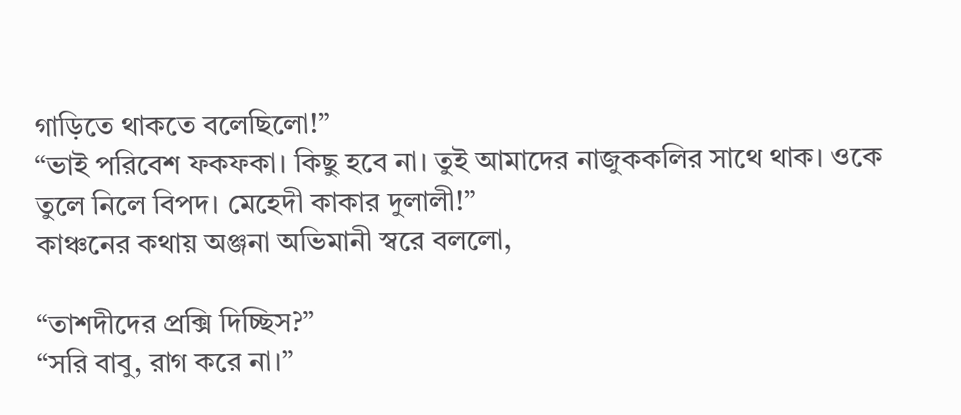গাড়িতে থাকতে বলেছিলো!”
“ভাই পরিবেশ ফকফকা। কিছু হবে না। তুই আমাদের নাজুককলির সাথে থাক। ওকে তুলে নিলে বিপদ। মেহেদী কাকার দুলালী!”
কাঞ্চনের কথায় অঞ্জনা অভিমানী স্বরে বললো,

“তাশদীদের প্রক্সি দিচ্ছিস?”
“সরি বাবু, রাগ করে না।”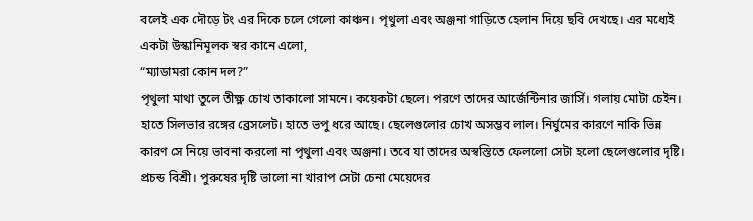বলেই এক দৌড়ে টং এর দিকে চলে গেলো কাঞ্চন। পৃথুলা এবং অঞ্জনা গাড়িতে হেলান দিয়ে ছবি দেখছে। এর মধ্যেই একটা উস্কানিমূলক স্বর কানে এলো,
“ম্যাডামরা কোন দল?”
পৃথুলা মাথা তুলে তীক্ষ্ণ চোখ তাকালো সামনে। কয়েকটা ছেলে। পরণে তাদের আর্জেন্টিনার জার্সি। গলায় মোটা চেইন। হাতে সিলভার রঙ্গের ব্রেসলেট। হাতে ভপু ধরে আছে। ছেলেগুলোর চোখ অসম্ভব লাল। নির্ঘুমের কারণে নাকি ভিন্ন কারণ সে নিয়ে ভাবনা করলো না পৃথুলা এবং অঞ্জনা। তবে যা তাদের অস্বস্তিতে ফেললো সেটা হলো ছেলেগুলোর দৃষ্টি। প্রচন্ড বিশ্রী। পুরুষের দৃষ্টি ভালো না খারাপ সেটা চেনা মেয়েদের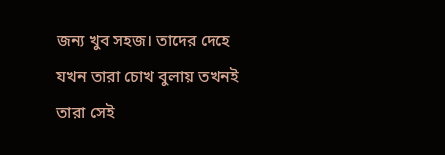জন্য খুব সহজ। তাদের দেহে যখন তারা চোখ বুলায় তখনই তারা সেই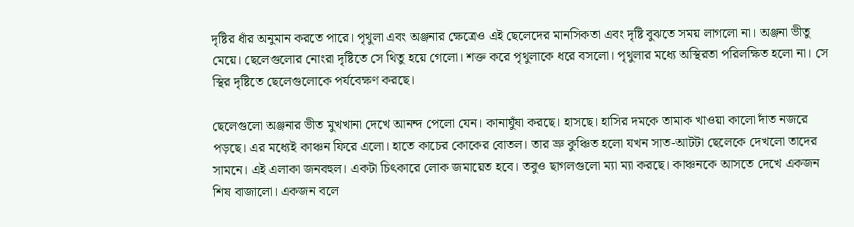দৃষ্টির ধাঁর অনুমান করতে পারে। পৃথুলা এবং অঞ্জনার ক্ষেত্রেও এই ছেলেদের মানসিকতা এবং দৃষ্টি বুঝতে সময় লাগলো না। অঞ্জনা ভীতু মেয়ে। ছেলেগুলোর নোংরা দৃষ্টিতে সে থিতু হয়ে গেলো। শক্ত করে পৃথুলাকে ধরে বসলো। পৃথুলার মধ্যে অস্থিরতা পরিলক্ষিত হলো না। সে স্থির দৃষ্টিতে ছেলেগুলোকে পর্যবেক্ষণ করছে।

ছেলেগুলো অঞ্জনার ভীত মুখখানা দেখে আনন্দ পেলো যেন। কানাঘুঁষা করছে। হাসছে। হাসির দমকে তামাক খাওয়া কালো দাঁত নজরে পড়ছে। এর মধ্যেই কাঞ্চন ফিরে এলো। হাতে কাচের কোকের বোতল। তার ভ্রু কুঞ্চিত হলো যখন সাত-আটটা ছেলেকে দেখলো তাদের সামনে। এই এলাকা জনবহুল। একটা চিৎকারে লোক জমায়েত হবে। তবুও ছাগলগুলো ম্যা ম্যা করছে। কাঞ্চনকে আসতে দেখে একজন শিষ বাজালো। একজন বলে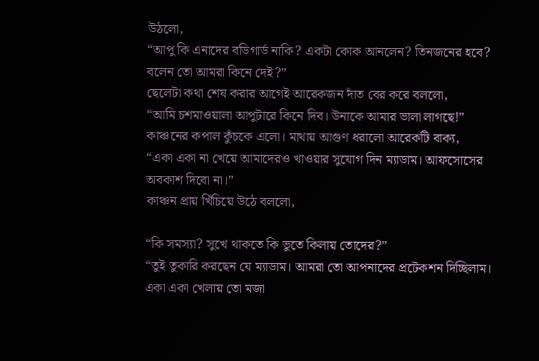উঠলো,
“আপু কি এনাদের বডিগার্ড নাকি? একটা কোক আনলেন? তিনজনের হবে? বলেন তো আমরা কিনে দেই?”
ছেলেটা কথা শেষ করার আগেই আরেকজন দাঁত বের করে বললো,
“আমি চশমাওয়ালা আপুটারে কিনে দিব। উনাকে আমার ভালা লাগছে!”
কাঞ্চনের কপাল কুঁচকে এলো। মাথায় আগুণ ধরালো আরেকটি বাক্য,
“একা একা না খেয়ে আমাদেরও খাওয়ার সুযোগ দিন ম্যাডাম। আফসোসের অবকাশ দিবো না।”
কাঞ্চন প্রায় খিঁচিয়ে উঠে বললো,

“কি সমস্যা? সুখে থাকতে কি ভুতে কিলায় তোদের?”
“তুই তুকারি করছেন যে ম্যাডাম। আমরা তো আপনাদের প্রটেকশন দিচ্ছিলাম। একা একা খেলায় তো মজা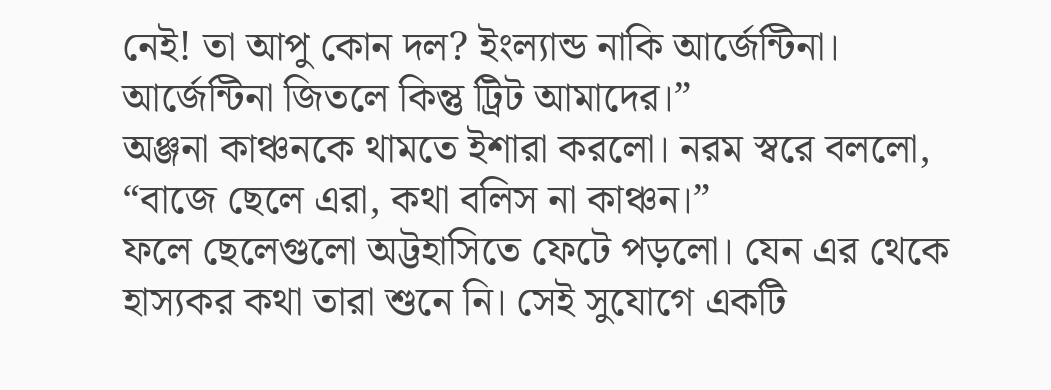নেই! তা আপু কোন দল? ইংল্যান্ড নাকি আর্জেন্টিনা। আর্জেন্টিনা জিতলে কিন্তু ট্রিট আমাদের।”
অঞ্জনা কাঞ্চনকে থামতে ইশারা করলো। নরম স্বরে বললো,
“বাজে ছেলে এরা, কথা বলিস না কাঞ্চন।”
ফলে ছেলেগুলো অট্টহাসিতে ফেটে পড়লো। যেন এর থেকে হাস্যকর কথা তারা শুনে নি। সেই সুযোগে একটি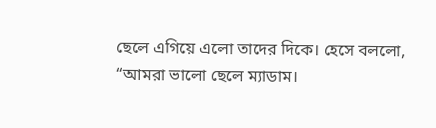ছেলে এগিয়ে এলো তাদের দিকে। হেসে বললো,
“আমরা ভালো ছেলে ম্যাডাম।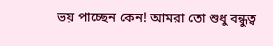ভয় পাচ্ছেন কেন! আমরা তো শুধু বন্ধুত্ব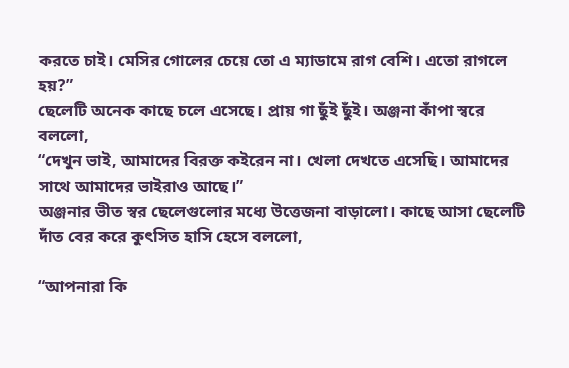করতে চাই। মেসির গোলের চেয়ে তো এ ম্যাডামে রাগ বেশি। এতো রাগলে হয়?”
ছেলেটি অনেক কাছে চলে এসেছে। প্রায় গা ছুঁই ছুঁই। অঞ্জনা কাঁপা স্বরে বললো,
“দেখুন ভাই, আমাদের বিরক্ত কইরেন না। খেলা দেখতে এসেছি। আমাদের সাথে আমাদের ভাইরাও আছে।”
অঞ্জনার ভীত স্বর ছেলেগুলোর মধ্যে উত্তেজনা বাড়ালো। কাছে আসা ছেলেটি দাঁত বের করে কুৎসিত হাসি হেসে বললো,

“আপনারা কি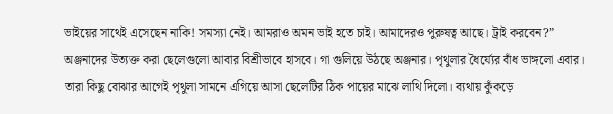ভাইয়ের সাথেই এসেছেন নাকি! সমস্যা নেই। আমরাও অমন ভাই হতে চাই। আমাদেরও পুরুষত্ব আছে। ট্রাই করবেন?”
অঞ্জনাদের উত্যক্ত করা ছেলেগুলো আবার বিশ্রীভাবে হাসবে। গা গুলিয়ে উঠছে অঞ্জনার। পৃথুলার ধৈর্য্যের বাঁধ ভাঙ্গলো এবার। তারা কিছু বোঝার আগেই পৃথুলা সামনে এগিয়ে আসা ছেলেটির ঠিক পায়ের মাঝে লাথি দিলো। ব্যথায় কুঁকড়ে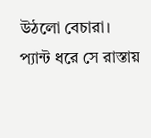উঠলো বেচারা। প্যান্ট ধরে সে রাস্তায়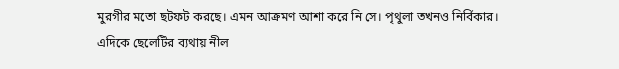মুরগীর মতো ছটফট করছে। এমন আক্রমণ আশা করে নি সে। পৃথুলা তখনও নির্বিকার।
এদিকে ছেলেটির ব্যথায় নীল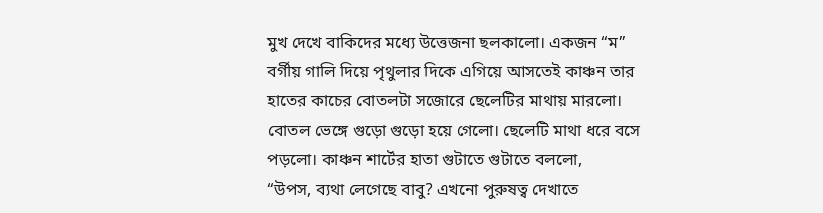মুখ দেখে বাকিদের মধ্যে উত্তেজনা ছলকালো। একজন “ম” বর্গীয় গালি দিয়ে পৃথুলার দিকে এগিয়ে আসতেই কাঞ্চন তার হাতের কাচের বোতলটা সজোরে ছেলেটির মাথায় মারলো। বোতল ভেঙ্গে গুড়ো গুড়ো হয়ে গেলো। ছেলেটি মাথা ধরে বসে পড়লো। কাঞ্চন শার্টের হাতা গুটাতে গুটাতে বললো,
“উপস, ব্যথা লেগেছে বাবু? এখনো পুরুষত্ব দেখাতে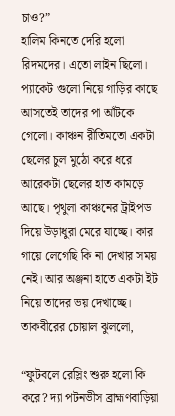চাও?”
হালিম কিনতে দেরি হলো রিদমদের। এতো লাইন ছিলো। প্যাকেট গুলো নিয়ে গাড়ির কাছে আসতেই তাদের পা আঁটকে গেলো। কাঞ্চন রীতিমতো একটা ছেলের চুল মুঠো করে ধরে আরেকটা ছেলের হাত কামড়ে আছে। পৃথুলা কাঞ্চনের ট্রাইপড দিয়ে উড়াধুরা মেরে যাচ্ছে। কার গায়ে লেগেছি কি না দেখার সময় নেই। আর অঞ্জনা হাতে একটা ইট নিয়ে তাদের ভয় দেখাচ্ছে। তাকবীরের চোয়াল ঝুললো,

“ফুটবলে রেস্লিং শুরু হলো কি করে? দ্যা পটনভীস ব্রাহ্মণবাড়িয়া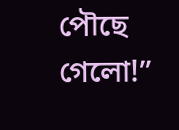পৌছে গেলো!”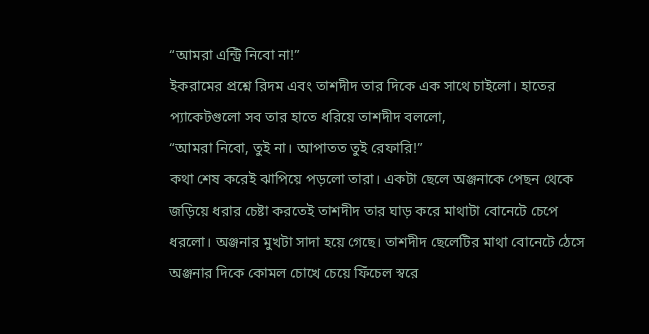“আমরা এন্ট্রি নিবো না!”
ইকরামের প্রশ্নে রিদম এবং তাশদীদ তার দিকে এক সাথে চাইলো। হাতের প্যাকেটগুলো সব তার হাতে ধরিয়ে তাশদীদ বললো,
“আমরা নিবো, তুই না। আপাতত তুই রেফারি!”
কথা শেষ করেই ঝাপিয়ে পড়লো তারা। একটা ছেলে অঞ্জনাকে পেছন থেকে জড়িয়ে ধরার চেষ্টা করতেই তাশদীদ তার ঘাড় করে মাথাটা বোনেটে চেপে ধরলো। অঞ্জনার মুখটা সাদা হয়ে গেছে। তাশদীদ ছেলেটির মাথা বোনেটে ঠেসে অঞ্জনার দিকে কোমল চোখে চেয়ে ফিঁচেল স্বরে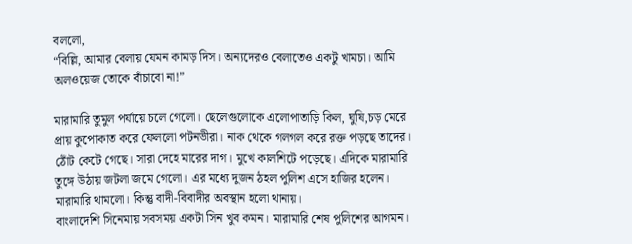বললো,
“বিল্লি, আমার বেলায় যেমন কামড় দিস। অন্যদেরও বেলাতেও একটু খামচা। আমি অলওয়েজ তোকে বাঁচাবো না!”

মারামারি তুমুল পর্যায়ে চলে গেলো। ছেলেগুলোকে এলোপাতাড়ি কিল, ঘুষি,চড় মেরে প্রায় কুপোকাত করে ফেললো পটনভীরা। নাক থেকে গলগল করে রক্ত পড়ছে তাদের। ঠোঁট কেটে গেছে। সারা দেহে মারের দাগ। মুখে কালশিটে পড়েছে। এদিকে মারামারি তুঙ্গে উঠায় জটলা জমে গেলো। এর মধ্যে দুজন ঠহল পুলিশ এসে হাজির হলেন। মারামারি থামলো। কিন্তু বাদী-বিবাদীর অবস্থান হলো থানায়।
বাংলাদেশি সিনেমায় সবসময় একটা সিন খুব কমন। মারামারি শেষ পুলিশের আগমন।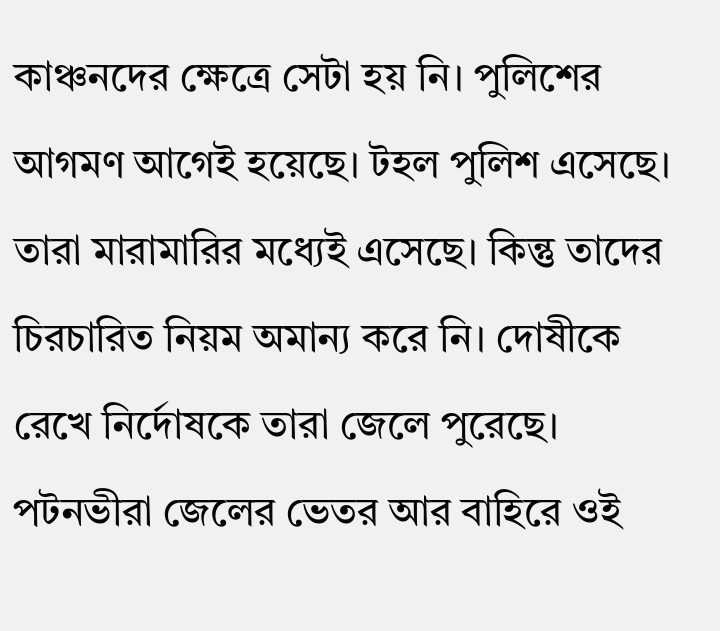কাঞ্চনদের ক্ষেত্রে সেটা হয় নি। পুলিশের আগমণ আগেই হয়েছে। টহল পুলিশ এসেছে। তারা মারামারির মধ্যেই এসেছে। কিন্তু তাদের চিরচারিত নিয়ম অমান্য করে নি। দোষীকে রেখে নির্দোষকে তারা জেলে পুরেছে। পটনভীরা জেলের ভেতর আর বাহিরে ওই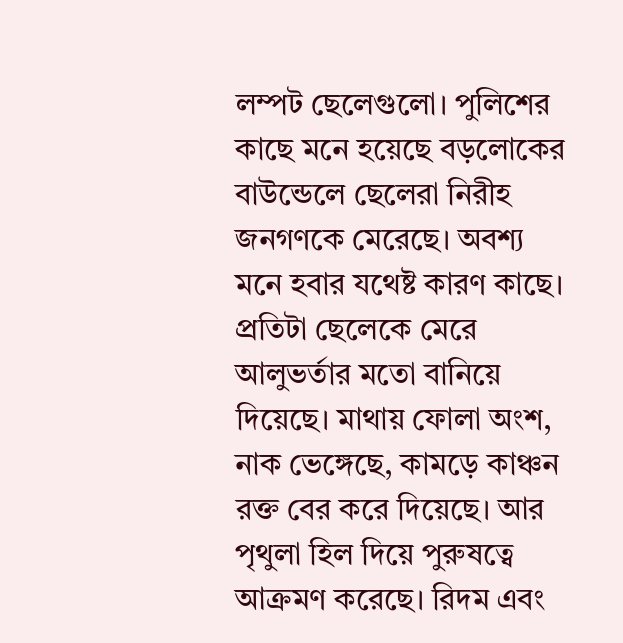লম্পট ছেলেগুলো। পুলিশের কাছে মনে হয়েছে বড়লোকের বাউন্ডেলে ছেলেরা নিরীহ জনগণকে মেরেছে। অবশ্য মনে হবার যথেষ্ট কারণ কাছে। প্রতিটা ছেলেকে মেরে আলুভর্তার মতো বানিয়ে দিয়েছে। মাথায় ফোলা অংশ, নাক ভেঙ্গেছে, কামড়ে কাঞ্চন রক্ত বের করে দিয়েছে। আর পৃথুলা হিল দিয়ে পুরুষত্বে আক্রমণ করেছে। রিদম এবং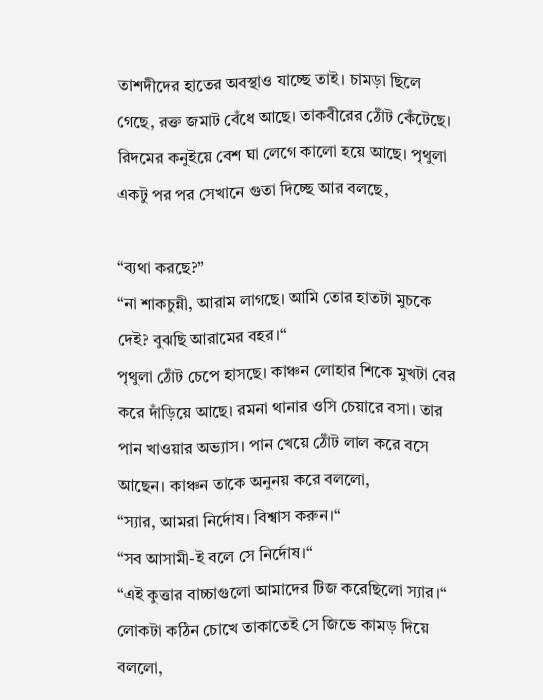তাশদীদের হাতের অবস্থাও যাচ্ছে তাই। চামড়া ছিলে গেছে, রক্ত জমাট বেঁধে আছে। তাকবীরের ঠোঁট কেঁটেছে। রিদমের কনুইয়ে বেশ ঘা লেগে কালো হয়ে আছে। পৃথুলা একটু পর পর সেখানে গুতা দিচ্ছে আর বলছে,

“ব্যথা করছে?”
“না শাকচুন্নী, আরাম লাগছে। আমি তোর হাতটা মুচকে দেই? বুঝছি আরামের বহর।“
পৃথুলা ঠোঁট চেপে হাসছে। কাঞ্চন লোহার শিকে মুখটা বের করে দাঁড়িয়ে আছে। রমনা থানার ওসি চেয়ারে বসা। তার পান খাওয়ার অভ্যাস। পান খেয়ে ঠোঁট লাল করে বসে আছেন। কাঞ্চন তাকে অনুনয় করে বললো,
“স্যার, আমরা নির্দোষ। বিশ্বাস করুন।“
“সব আসামী-ই বলে সে নির্দোষ।“
“এই কুত্তার বাচ্চাগুলো আমাদের টিজ করেছিলো স্যার।“
লোকটা কঠিন চোখে তাকাতেই সে জিভে কামড় দিয়ে বললো,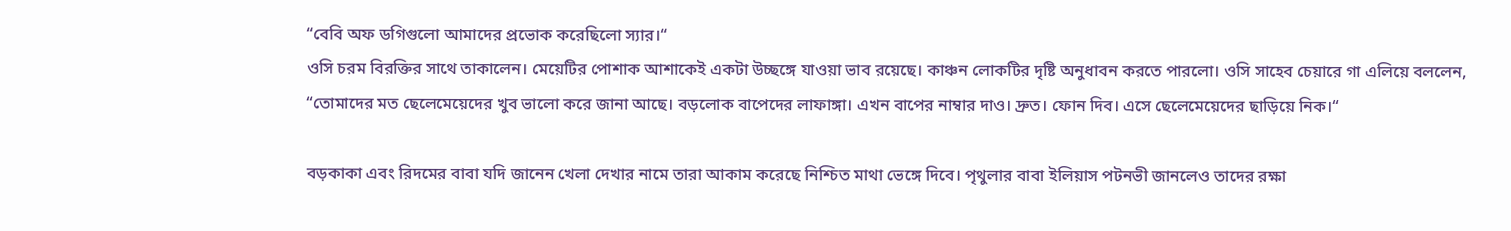“বেবি অফ ডগিগুলো আমাদের প্রভোক করেছিলো স্যার।“
ওসি চরম বিরক্তির সাথে তাকালেন। মেয়েটির পোশাক আশাকেই একটা উচ্ছঙ্গে যাওয়া ভাব রয়েছে। কাঞ্চন লোকটির দৃষ্টি অনুধাবন করতে পারলো। ওসি সাহেব চেয়ারে গা এলিয়ে বললেন,
“তোমাদের মত ছেলেমেয়েদের খুব ভালো করে জানা আছে। বড়লোক বাপেদের লাফাঙ্গা। এখন বাপের নাম্বার দাও। দ্রুত। ফোন দিব। এসে ছেলেমেয়েদের ছাড়িয়ে নিক।“

বড়কাকা এবং রিদমের বাবা যদি জানেন খেলা দেখার নামে তারা আকাম করেছে নিশ্চিত মাথা ভেঙ্গে দিবে। পৃথুলার বাবা ইলিয়াস পটনভী জানলেও তাদের রক্ষা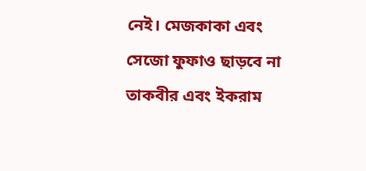নেই। মেজকাকা এবং সেজো ফুফাও ছাড়বে না তাকবীর এবং ইকরাম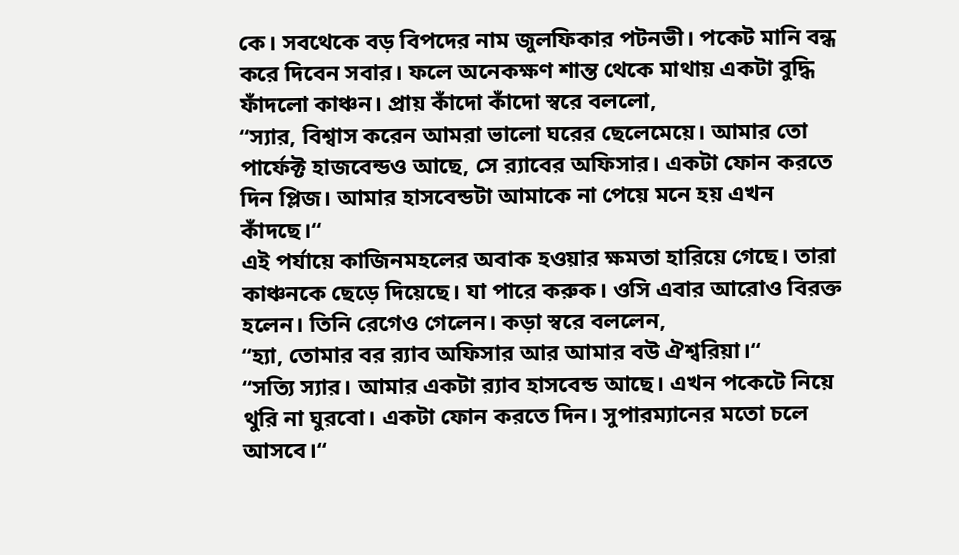কে। সবথেকে বড় বিপদের নাম জুলফিকার পটনভী। পকেট মানি বন্ধ করে দিবেন সবার। ফলে অনেকক্ষণ শান্ত থেকে মাথায় একটা বুদ্ধি ফাঁদলো কাঞ্চন। প্রায় কাঁদো কাঁদো স্বরে বললো,
“স্যার, বিশ্বাস করেন আমরা ভালো ঘরের ছেলেমেয়ে। আমার তো পার্ফেক্ট হাজবেন্ডও আছে, সে র‍্যাবের অফিসার। একটা ফোন করতে দিন প্লিজ। আমার হাসবেন্ডটা আমাকে না পেয়ে মনে হয় এখন কাঁদছে।“
এই পর্যায়ে কাজিনমহলের অবাক হওয়ার ক্ষমতা হারিয়ে গেছে। তারা কাঞ্চনকে ছেড়ে দিয়েছে। যা পারে করুক। ওসি এবার আরোও বিরক্ত হলেন। তিনি রেগেও গেলেন। কড়া স্বরে বললেন,
“হ্যা, তোমার বর র‍্যাব অফিসার আর আমার বউ ঐশ্বরিয়া।“
“সত্যি স্যার। আমার একটা র‍্যাব হাসবেন্ড আছে। এখন পকেটে নিয়ে থুরি না ঘুরবো। একটা ফোন করতে দিন। সুপারম্যানের মতো চলে আসবে।“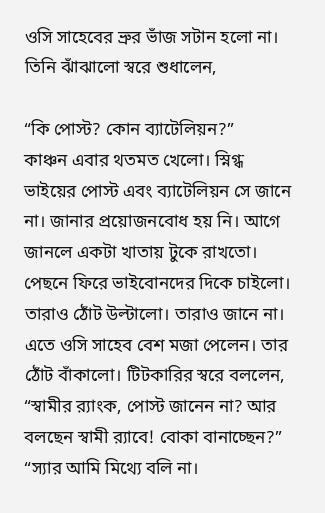ওসি সাহেবের ভ্রুর ভাঁজ সটান হলো না। তিনি ঝাঁঝালো স্বরে শুধালেন,

“কি পোস্ট? কোন ব্যাটেলিয়ন?”
কাঞ্চন এবার থতমত খেলো। স্নিগ্ধ ভাইয়ের পোস্ট এবং ব্যাটেলিয়ন সে জানে না। জানার প্রয়োজনবোধ হয় নি। আগে জানলে একটা খাতায় টুকে রাখতো। পেছনে ফিরে ভাইবোনদের দিকে চাইলো। তারাও ঠোঁট উল্টালো। তারাও জানে না। এতে ওসি সাহেব বেশ মজা পেলেন। তার ঠোঁট বাঁকালো। টিটকারির স্বরে বললেন,
“স্বামীর র‍্যাংক, পোস্ট জানেন না? আর বলছেন স্বামী র‍্যাবে! বোকা বানাচ্ছেন?”
“স্যার আমি মিথ্যে বলি না।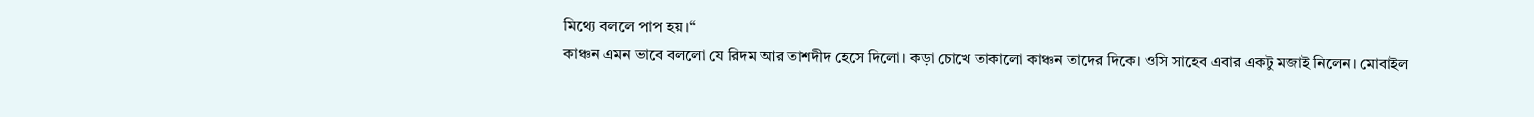মিথ্যে বললে পাপ হয়।“
কাঞ্চন এমন ভাবে বললো যে রিদম আর তাশদীদ হেসে দিলো। কড়া চোখে তাকালো কাঞ্চন তাদের দিকে। ওসি সাহেব এবার একটু মজাই নিলেন। মোবাইল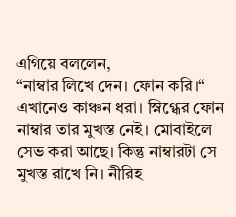এগিয়ে বললেন,
“নাম্বার লিখে দেন। ফোন করি।“
এখানেও কাঞ্চন ধরা। স্নিগ্ধের ফোন নাম্বার তার মুখস্ত নেই। মোবাইলে সেভ করা আছে। কিন্তু নাম্বারটা সে মুখস্ত রাখে নি। নীরিহ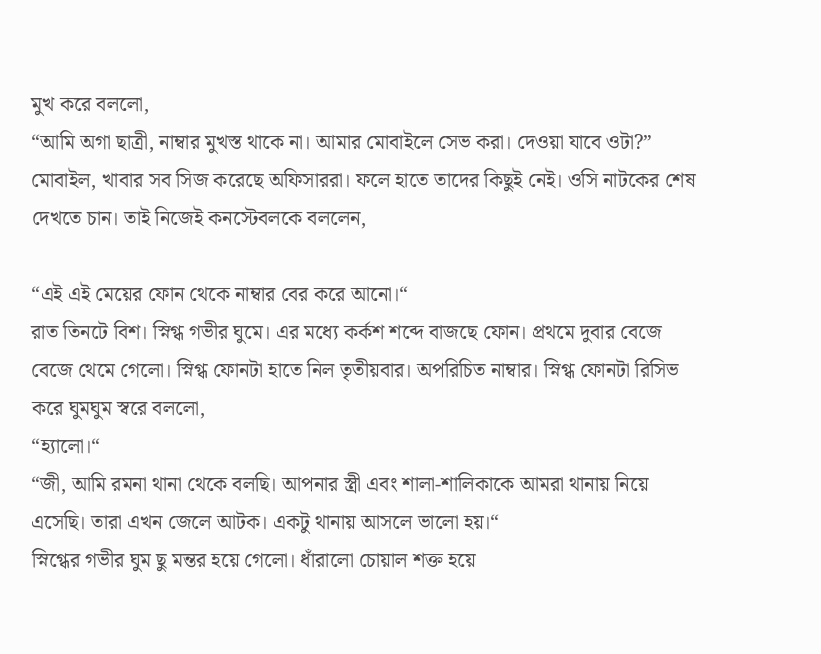মুখ করে বললো,
“আমি অগা ছাত্রী, নাম্বার মুখস্ত থাকে না। আমার মোবাইলে সেভ করা। দেওয়া যাবে ওটা?”
মোবাইল, খাবার সব সিজ করেছে অফিসাররা। ফলে হাতে তাদের কিছুই নেই। ওসি নাটকের শেষ দেখতে চান। তাই নিজেই কনস্টেবলকে বললেন,

“এই এই মেয়ের ফোন থেকে নাম্বার বের করে আনো।“
রাত তিনটে বিশ। স্নিগ্ধ গভীর ঘুমে। এর মধ্যে কর্কশ শব্দে বাজছে ফোন। প্রথমে দুবার বেজে বেজে থেমে গেলো। স্নিগ্ধ ফোনটা হাতে নিল তৃতীয়বার। অপরিচিত নাম্বার। স্নিগ্ধ ফোনটা রিসিভ করে ঘুমঘুম স্বরে বললো,
“হ্যালো।“
“জী, আমি রমনা থানা থেকে বলছি। আপনার স্ত্রী এবং শালা-শালিকাকে আমরা থানায় নিয়ে এসেছি। তারা এখন জেলে আটক। একটু থানায় আসলে ভালো হয়।“
স্নিগ্ধের গভীর ঘুম ছু মন্তর হয়ে গেলো। ধাঁরালো চোয়াল শক্ত হয়ে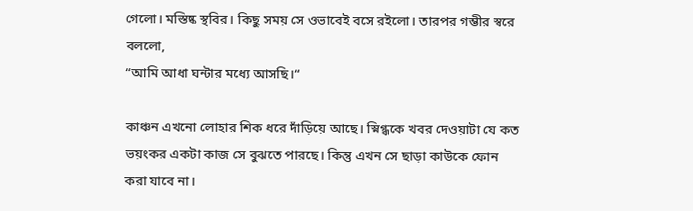গেলো। মস্তিষ্ক স্থবির। কিছু সময় সে ওভাবেই বসে রইলো। তারপর গম্ভীর স্বরে বললো,
“আমি আধা ঘন্টার মধ্যে আসছি।“

কাঞ্চন এখনো লোহার শিক ধরে দাঁড়িয়ে আছে। স্নিগ্ধকে খবর দেওয়াটা যে কত ভয়ংকর একটা কাজ সে বুঝতে পারছে। কিন্তু এখন সে ছাড়া কাউকে ফোন করা যাবে না।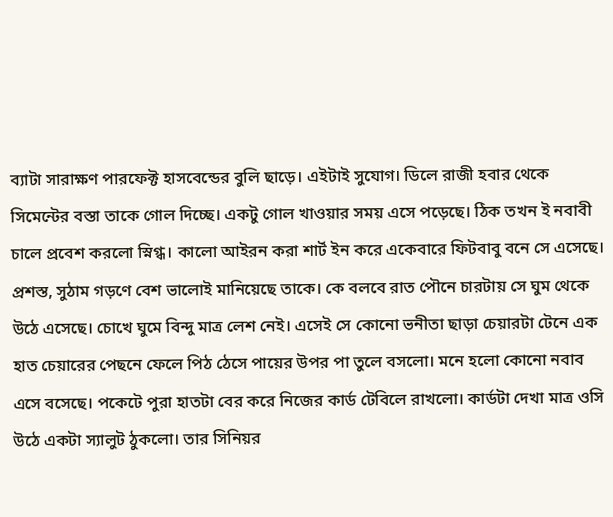ব্যাটা সারাক্ষণ পারফেক্ট হাসবেন্ডের বুলি ছাড়ে। এইটাই সুযোগ। ডিলে রাজী হবার থেকে সিমেন্টের বস্তা তাকে গোল দিচ্ছে। একটু গোল খাওয়ার সময় এসে পড়েছে। ঠিক তখন ই নবাবী চালে প্রবেশ করলো স্নিগ্ধ। কালো আইরন করা শার্ট ইন করে একেবারে ফিটবাবু বনে সে এসেছে। প্রশস্ত, সুঠাম গড়ণে বেশ ভালোই মানিয়েছে তাকে। কে বলবে রাত পৌনে চারটায় সে ঘুম থেকে উঠে এসেছে। চোখে ঘুমে বিন্দু মাত্র লেশ নেই। এসেই সে কোনো ভনীতা ছাড়া চেয়ারটা টেনে এক হাত চেয়ারের পেছনে ফেলে পিঠ ঠেসে পায়ের উপর পা তুলে বসলো। মনে হলো কোনো নবাব এসে বসেছে। পকেটে পুরা হাতটা বের করে নিজের কার্ড টেবিলে রাখলো। কার্ডটা দেখা মাত্র ওসি উঠে একটা স্যালুট ঠুকলো। তার সিনিয়র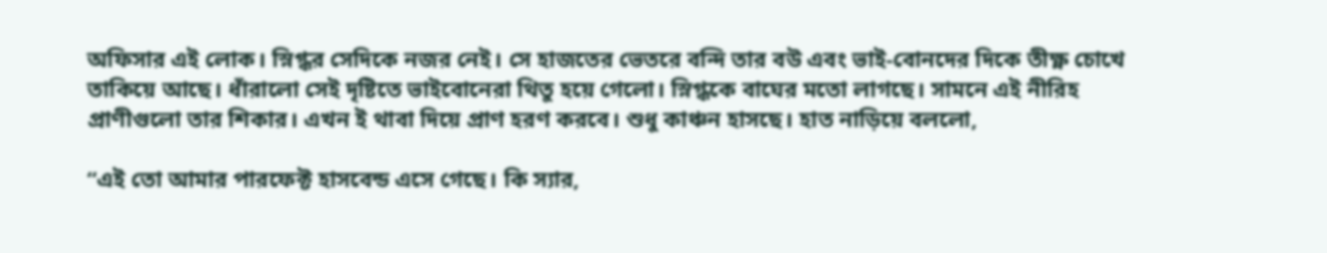অফিসার এই লোক। স্নিগ্ধর সেদিকে নজর নেই। সে হাজতের ভেতরে বন্দি তার বউ এবং ভাই-বোনদের দিকে তীক্ষ্ণ চোখে তাকিয়ে আছে। ধাঁরালো সেই দৃষ্টিতে ভাইবোনেরা থিতু হয়ে গেলো। স্নিগ্ধকে বাঘের মতো লাগছে। সামনে এই নীরিহ প্রাণীগুলো তার শিকার। এখন ই থাবা দিয়ে প্রাণ হরণ করবে। শুধু কাঞ্চন হাসছে। হাত নাড়িয়ে বললো,

“এই তো আমার পারফেক্ট হাসবেন্ড এসে গেছে। কি স্যার,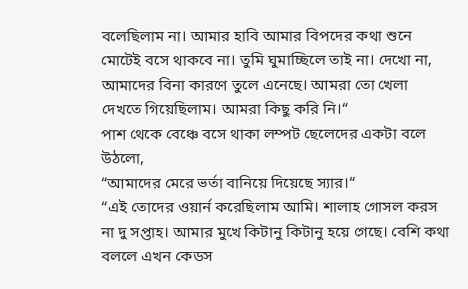বলেছিলাম না। আমার হাবি আমার বিপদের কথা শুনে মোটেই বসে থাকবে না। তুমি ঘুমাচ্ছিলে তাই না। দেখো না, আমাদের বিনা কারণে তুলে এনেছে। আমরা তো খেলা দেখতে গিয়েছিলাম। আমরা কিছু করি নি।“
পাশ থেকে বেঞ্চে বসে থাকা লম্পট ছেলেদের একটা বলে উঠলো,
“আমাদের মেরে ভর্তা বানিয়ে দিয়েছে স্যার।“
“এই তোদের ওয়ার্ন করেছিলাম আমি। শালাহ গোসল করস না দু সপ্তাহ। আমার মুখে কিটানু কিটানু হয়ে গেছে। বেশি কথা বললে এখন কেডস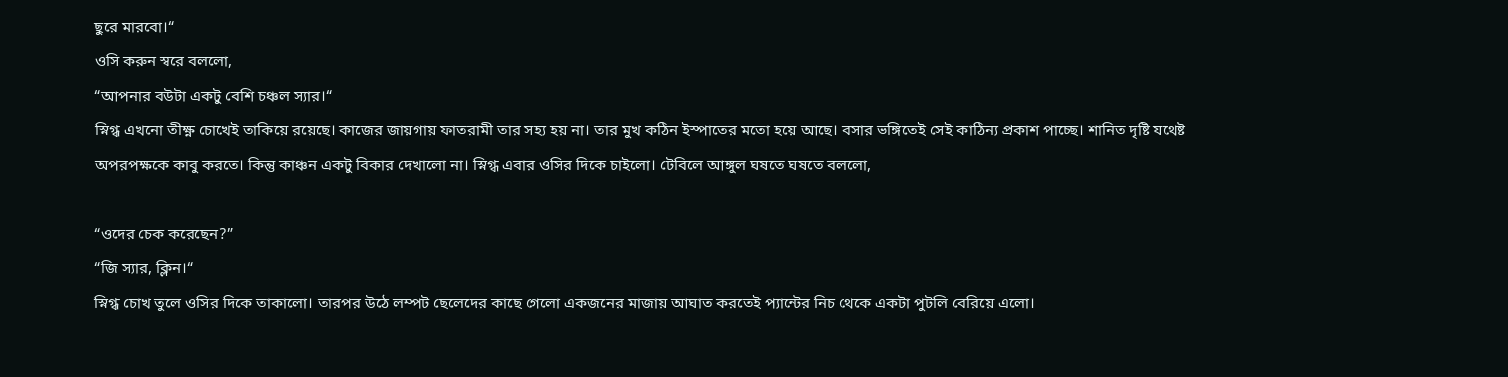ছুরে মারবো।“
ওসি করুন স্বরে বললো,
“আপনার বউটা একটু বেশি চঞ্চল স্যার।“
স্নিগ্ধ এখনো তীক্ষ্ণ চোখেই তাকিয়ে রয়েছে। কাজের জায়গায় ফাতরামী তার সহ্য হয় না। তার মুখ কঠিন ইস্পাতের মতো হয়ে আছে। বসার ভঙ্গিতেই সেই কাঠিন্য প্রকাশ পাচ্ছে। শানিত দৃষ্টি যথেষ্ট অপরপক্ষকে কাবু করতে। কিন্তু কাঞ্চন একটু বিকার দেখালো না। স্নিগ্ধ এবার ওসির দিকে চাইলো। টেবিলে আঙ্গুল ঘষতে ঘষতে বললো,

“ওদের চেক করেছেন?”
“জি স্যার, ক্লিন।“
স্নিগ্ধ চোখ তুলে ওসির দিকে তাকালো। তারপর উঠে লম্পট ছেলেদের কাছে গেলো একজনের মাজায় আঘাত করতেই প্যান্টের নিচ থেকে একটা পুটলি বেরিয়ে এলো।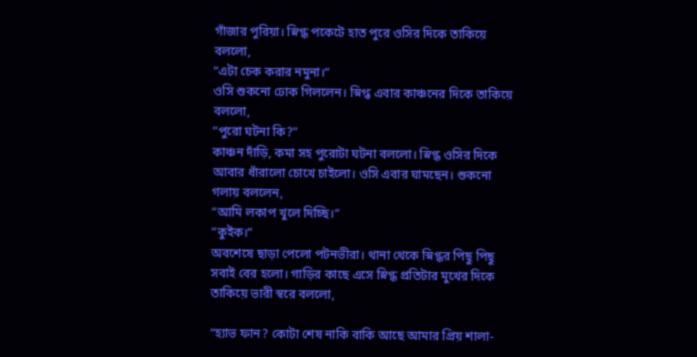গাঁজার পুরিয়া। স্নিগ্ধ পকেটে হাত পুরে ওসির দিকে তাকিয়ে বললো,
“এটা চেক করার নমুনা।“
ওসি শুকনো ঢোক গিললেন। স্নিগ্ধ এবার কাঞ্চনের দিকে তাকিয়ে বললো,
“পুরো ঘটনা কি?”
কাঞ্চন দাঁড়ি, কমা সহ পুরোটা ঘটনা বললো। স্নিগ্ধ ওসির দিকে আবার ধাঁরালো চোখে চাইলো। ওসি এবার ঘামছেন। শুকনো গলায় বললেন,
“আমি লকাপ খুলে দিচ্ছি।“
“কুইক।“
অবশেষে ছাড়া পেলো পটনভীরা। থানা থেকে স্নিগ্ধর পিছু পিছু সবাই বের হলো। গাড়ির কাছে এসে স্নিগ্ধ প্রতিটার মুখের দিকে তাকিয়ে ভারী স্বরে বললো,

“হ্যাভ ফান? কোটা শেষ নাকি বাকি আছে আমার প্রিয় শালা-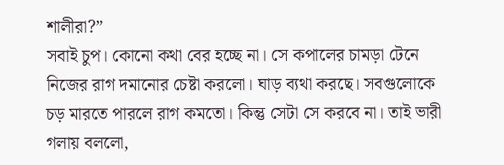শালীরা?”
সবাই চুপ। কোনো কথা বের হচ্ছে না। সে কপালের চামড়া টেনে নিজের রাগ দমানোর চেষ্টা করলো। ঘাড় ব্যথা করছে। সবগুলোকে চড় মারতে পারলে রাগ কমতো। কিন্তু সেটা সে করবে না। তাই ভারী গলায় বললো,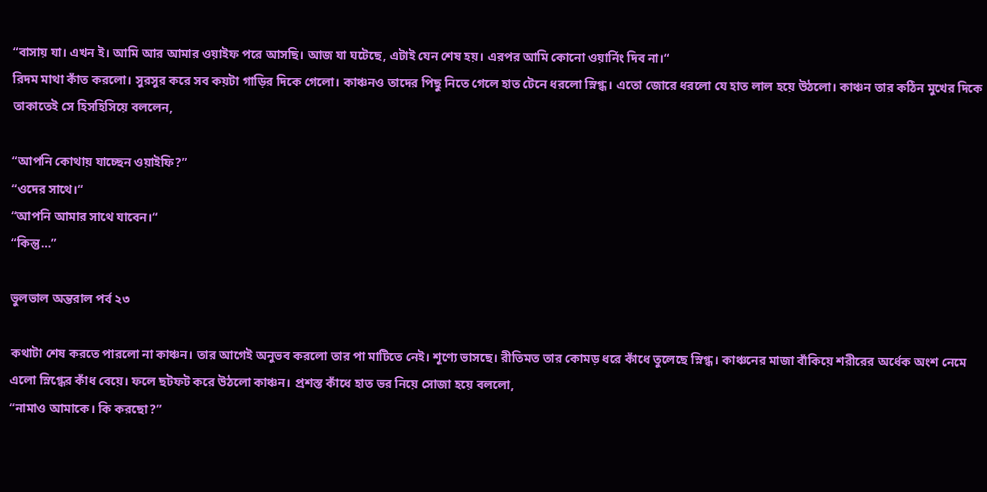“বাসায় যা। এখন ই। আমি আর আমার ওয়াইফ পরে আসছি। আজ যা ঘটেছে, এটাই যেন শেষ হয়। এরপর আমি কোনো ওয়ার্নিং দিব না।“
রিদম মাথা কাঁত করলো। সুরসুর করে সব কয়টা গাড়ির দিকে গেলো। কাঞ্চনও তাদের পিছু নিতে গেলে হাত টেনে ধরলো স্নিগ্ধ। এতো জোরে ধরলো যে হাত লাল হয়ে উঠলো। কাঞ্চন তার কঠিন মুখের দিকে তাকাতেই সে হিসহিসিয়ে বললেন,

“আপনি কোথায় যাচ্ছেন ওয়াইফি?”
“ওদের সাথে।“
“আপনি আমার সাথে যাবেন।“
“কিন্তু…”

ভুলভাল অন্তরাল পর্ব ২৩

কথাটা শেষ করতে পারলো না কাঞ্চন। তার আগেই অনুভব করলো তার পা মাটিতে নেই। শূণ্যে ভাসছে। রীতিমত তার কোমড় ধরে কাঁধে তুলেছে স্নিগ্ধ। কাঞ্চনের মাজা বাঁকিয়ে শরীরের অর্ধেক অংশ নেমে এলো স্নিগ্ধের কাঁধ বেয়ে। ফলে ছটফট করে উঠলো কাঞ্চন। প্রশস্ত কাঁধে হাত ভর নিয়ে সোজা হয়ে বললো,
“নামাও আমাকে। কি করছো?”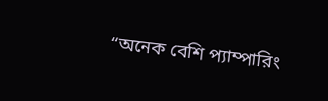“অনেক বেশি প্যাম্পারিং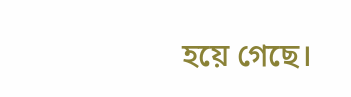হয়ে গেছে।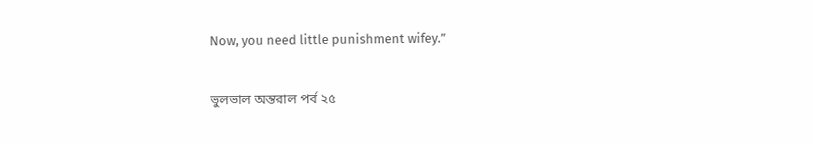Now, you need little punishment wifey.”

ভুলভাল অন্তরাল পর্ব ২৫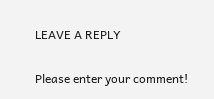LEAVE A REPLY

Please enter your comment!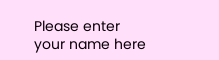Please enter your name here